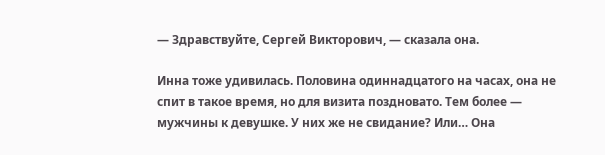— Здравствуйте, Сергей Викторович, — сказала она.

Инна тоже удивилась. Половина одиннадцатого на часах, она не спит в такое время, но для визита поздновато. Тем более — мужчины к девушке. У них же не свидание? Или… Она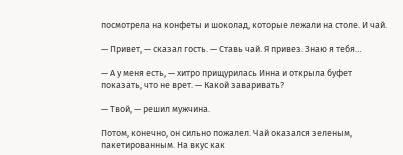посмотрела на конфеты и шоколад, которые лежали на столе. И чай.

— Привет, — сказал гость. — Ставь чай. Я привез. Знаю я тебя…

— А у меня есть, — хитро прищурилась Инна и открыла буфет показать, что не врет. — Какой заваривать?

— Твой, — решил мужчина.

Потом, конечно, он сильно пожалел. Чай оказался зеленым, пакетированным. На вкус как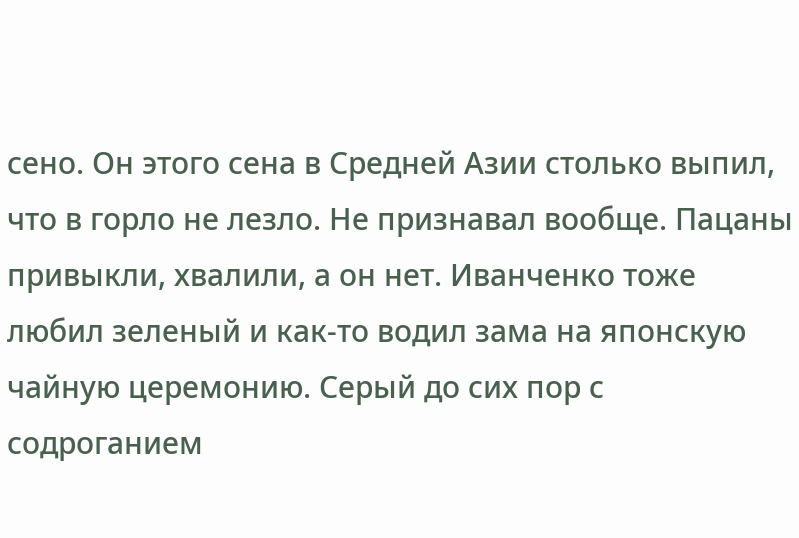сено. Он этого сена в Средней Азии столько выпил, что в горло не лезло. Не признавал вообще. Пацаны привыкли, хвалили, а он нет. Иванченко тоже любил зеленый и как-то водил зама на японскую чайную церемонию. Серый до сих пор с содроганием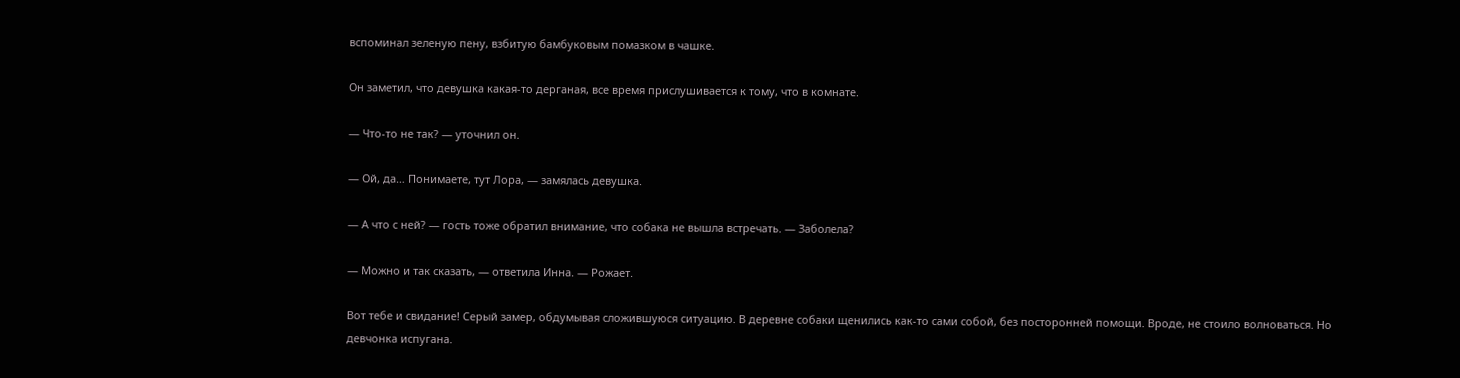вспоминал зеленую пену, взбитую бамбуковым помазком в чашке.

Он заметил, что девушка какая-то дерганая, все время прислушивается к тому, что в комнате.

— Что-то не так? — уточнил он.

— Ой, да… Понимаете, тут Лора, — замялась девушка.

— А что с ней? — гость тоже обратил внимание, что собака не вышла встречать. — Заболела?

— Можно и так сказать, — ответила Инна. — Рожает.

Вот тебе и свидание! Серый замер, обдумывая сложившуюся ситуацию. В деревне собаки щенились как-то сами собой, без посторонней помощи. Вроде, не стоило волноваться. Но девчонка испугана.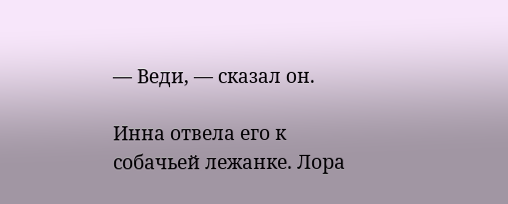— Веди, — сказал он.

Инна отвела его к собачьей лежанке. Лора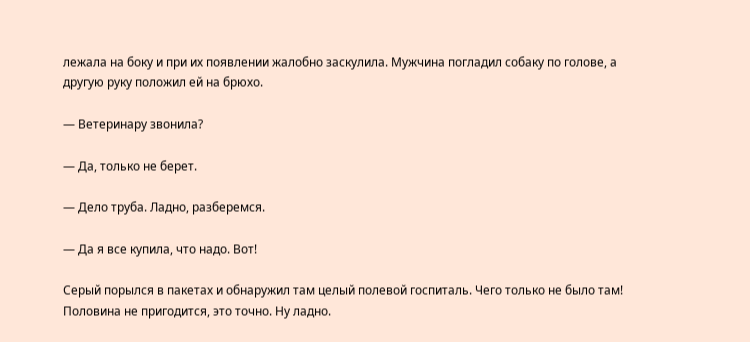лежала на боку и при их появлении жалобно заскулила. Мужчина погладил собаку по голове, а другую руку положил ей на брюхо.

— Ветеринару звонила?

— Да, только не берет.

— Дело труба. Ладно, разберемся.

— Да я все купила, что надо. Вот!

Серый порылся в пакетах и обнаружил там целый полевой госпиталь. Чего только не было там! Половина не пригодится, это точно. Ну ладно.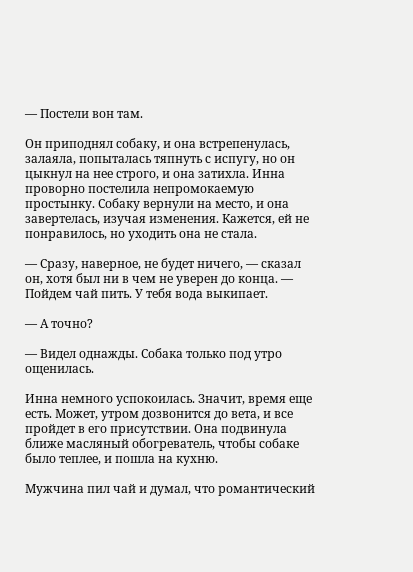— Постели вон там.

Он приподнял собаку, и она встрепенулась, залаяла, попыталась тяпнуть с испугу, но он цыкнул на нее строго, и она затихла. Инна проворно постелила непромокаемую простынку. Собаку вернули на место, и она завертелась, изучая изменения. Кажется, ей не понравилось, но уходить она не стала.

— Сразу, наверное, не будет ничего, — сказал он, хотя был ни в чем не уверен до конца. — Пойдем чай пить. У тебя вода выкипает.

— А точно?

— Видел однажды. Собака только под утро ощенилась.

Инна немного успокоилась. Значит, время еще есть. Может, утром дозвонится до вета, и все пройдет в его присутствии. Она подвинула ближе масляный обогреватель, чтобы собаке было теплее, и пошла на кухню.

Мужчина пил чай и думал, что романтический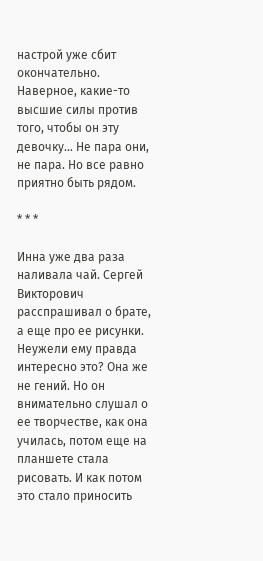настрой уже сбит окончательно. Наверное, какие-то высшие силы против того, чтобы он эту девочку… Не пара они, не пара. Но все равно приятно быть рядом.

* * *

Инна уже два раза наливала чай. Сергей Викторович расспрашивал о брате, а еще про ее рисунки. Неужели ему правда интересно это? Она же не гений. Но он внимательно слушал о ее творчестве, как она училась, потом еще на планшете стала рисовать. И как потом это стало приносить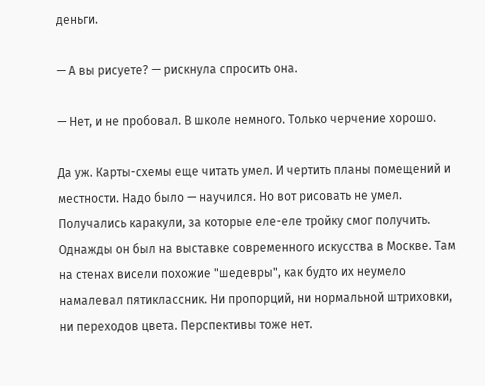деньги.

— А вы рисуете? — рискнула спросить она.

— Нет, и не пробовал. В школе немного. Только черчение хорошо.

Да уж. Карты-схемы еще читать умел. И чертить планы помещений и местности. Надо было — научился. Но вот рисовать не умел. Получались каракули, за которые еле-еле тройку смог получить. Однажды он был на выставке современного искусства в Москве. Там на стенах висели похожие "шедевры", как будто их неумело намалевал пятиклассник. Ни пропорций, ни нормальной штриховки, ни переходов цвета. Перспективы тоже нет.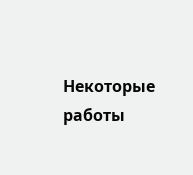Некоторые работы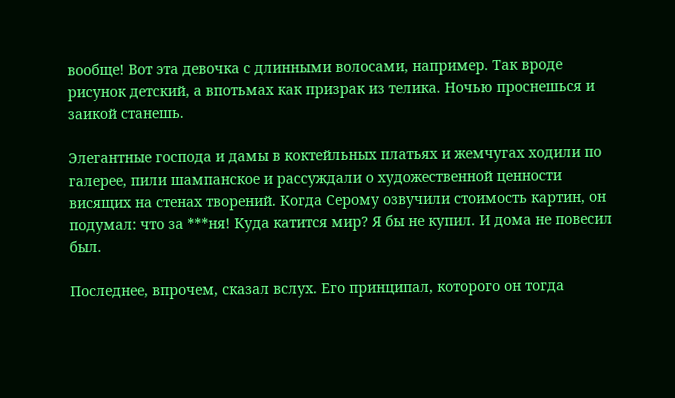вообще! Вот эта девочка с длинными волосами, например. Так вроде рисунок детский, а впотьмах как призрак из телика. Ночью проснешься и заикой станешь.

Элегантные господа и дамы в коктейльных платьях и жемчугах ходили по галерее, пили шампанское и рассуждали о художественной ценности висящих на стенах творений. Когда Серому озвучили стоимость картин, он подумал: что за ***ня! Куда катится мир? Я бы не купил. И дома не повесил был.

Последнее, впрочем, сказал вслух. Его принципал, которого он тогда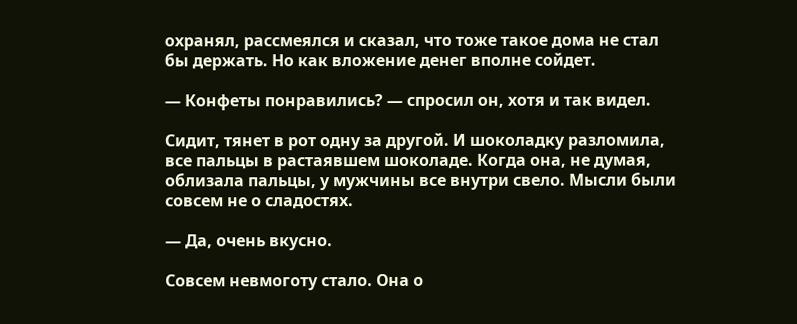охранял, рассмеялся и сказал, что тоже такое дома не стал бы держать. Но как вложение денег вполне сойдет.

— Конфеты понравились? — спросил он, хотя и так видел.

Сидит, тянет в рот одну за другой. И шоколадку разломила, все пальцы в растаявшем шоколаде. Когда она, не думая, облизала пальцы, у мужчины все внутри свело. Мысли были совсем не о сладостях.

— Да, очень вкусно.

Совсем невмоготу стало. Она о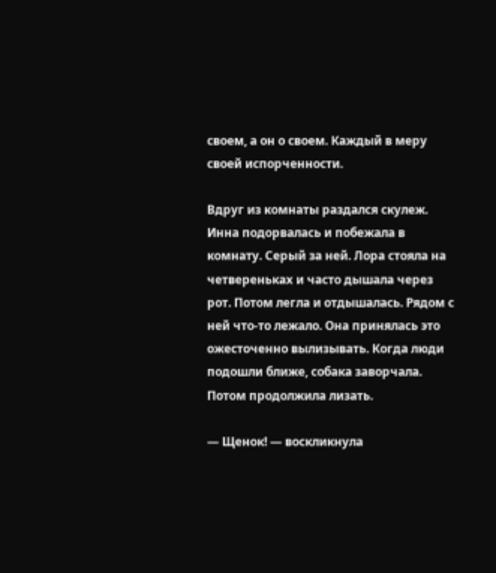своем, а он о своем. Каждый в меру своей испорченности.

Вдруг из комнаты раздался скулеж. Инна подорвалась и побежала в комнату. Серый за ней. Лора стояла на четвереньках и часто дышала через рот. Потом легла и отдышалась. Рядом с ней что-то лежало. Она принялась это ожесточенно вылизывать. Когда люди подошли ближе, собака заворчала. Потом продолжила лизать.

— Щенок! — воскликнула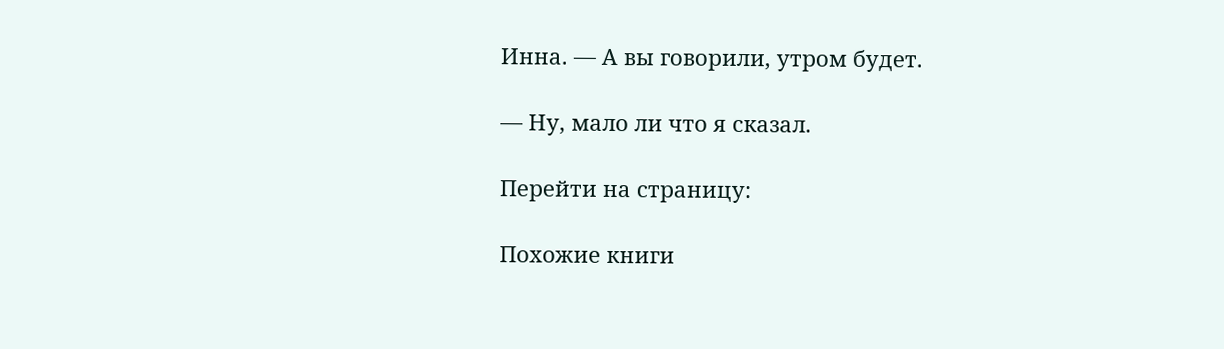Инна. — А вы говорили, утром будет.

— Ну, мало ли что я сказал.

Перейти на страницу:

Похожие книги